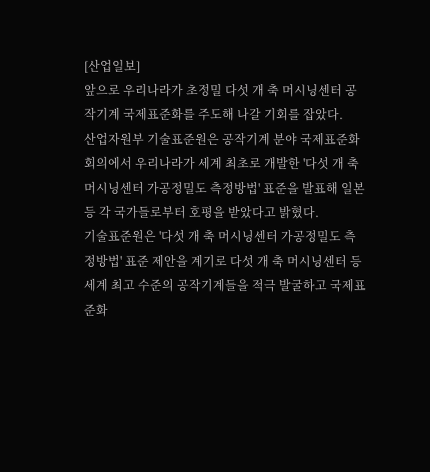[산업일보]
앞으로 우리나라가 초정밀 다섯 개 축 머시닝센터 공작기계 국제표준화를 주도해 나갈 기회를 잡았다.
산업자원부 기술표준원은 공작기계 분야 국제표준화 회의에서 우리나라가 세계 최초로 개발한 '다섯 개 축 머시닝센터 가공정밀도 측정방법' 표준을 발표해 일본 등 각 국가들로부터 호평을 받았다고 밝혔다.
기술표준원은 '다섯 개 축 머시닝센터 가공정밀도 측정방법' 표준 제안을 계기로 다섯 개 축 머시닝센터 등 세계 최고 수준의 공작기계들을 적극 발굴하고 국제표준화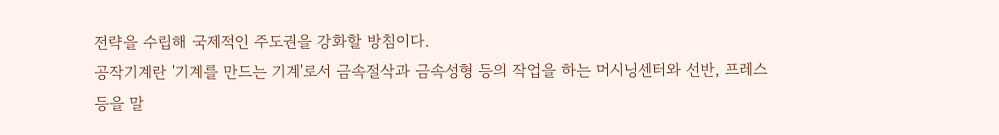전략을 수립해 국제적인 주도권을 강화할 방침이다.
공작기계란 '기계를 만드는 기계'로서 금속절삭과 금속성형 등의 작업을 하는 머시닝센터와 선반, 프레스 등을 말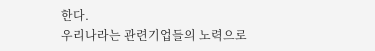한다.
우리나라는 관련기업들의 노력으로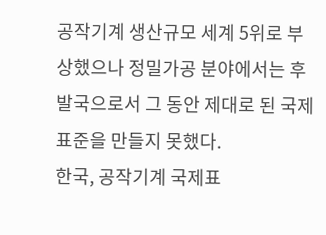공작기계 생산규모 세계 5위로 부상했으나 정밀가공 분야에서는 후발국으로서 그 동안 제대로 된 국제표준을 만들지 못했다.
한국, 공작기계 국제표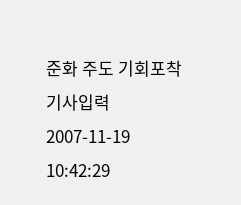준화 주도 기회포착
기사입력 2007-11-19 10:42:29